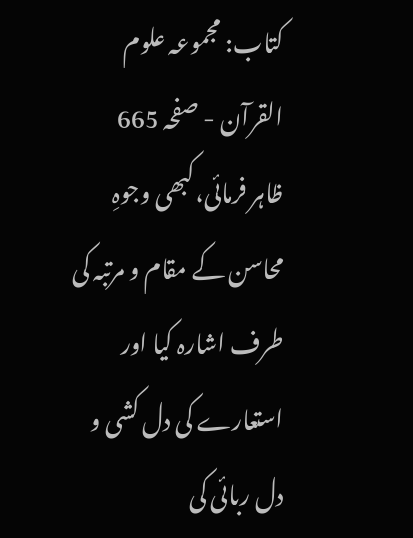کتاب: مجموعہ علوم القرآن - صفحہ 665
ظاہر فرمائی،کبھی وجوہِ محاسن کے مقام و مرتبہ کی طرف اشارہ کیا اور استعارے کی دل کشی و دل ربائی کی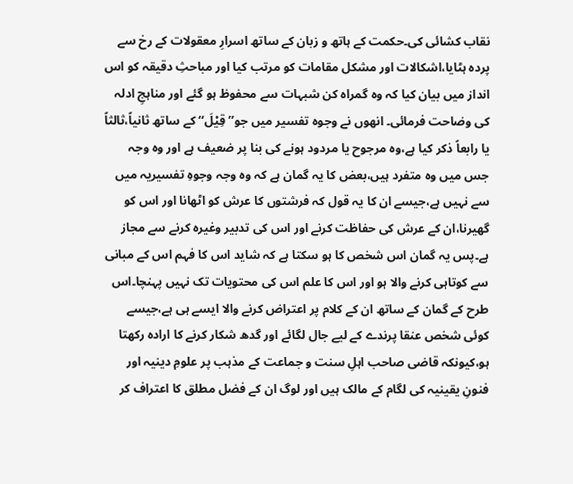نقاب کشائی کی۔حکمت کے ہاتھ و زبان کے ساتھ اسرارِ معقولات کے رخ سے پردہ ہٹایا،اشکالات اور مشکل مقامات کو مرتب کیا اور مباحثِ دقیقہ کو اس انداز میں بیان کیا کہ وہ گمراہ کن شبہات سے محفوظ ہو گئے اور مناہجِ ادلہ کی وضاحت فرمائی۔ انھوں نے وجوہ تفسیر میں جو’’قِیْلَ‘‘ کے ساتھ ثانیاً،ثالثاً یا رابعاً ذکر کیا ہے،وہ مرجوح یا مردود ہونے کی بنا پر ضعیف ہے اور وہ وجہ جس میں وہ متفرد ہیں،بعض کا یہ گمان ہے کہ وہ وجہ وجوہِ تفسیریہ میں سے نہیں ہے،جیسے ان کا یہ قول کہ فرشتوں کا عرش کو اٹھانا اور اس کو گھیرنا،ان کے عرش کی حفاظت کرنے اور اس کی تدبیر وغیرہ کرنے سے مجاز ہے۔پس یہ گمان اس شخص کا ہو سکتا ہے کہ شاید اس کا فہم اس کے مبانی سے کوتاہی کرنے والا ہو اور اس کا علم اس کی محتویات تک نہیں پہنچا۔اس طرح کے گمان کے ساتھ ان کے کلام پر اعتراض کرنے والا ایسے ہی ہے،جیسے کوئی شخص عنقا پرندے کے لیے جال لگائے اور گدھ شکار کرنے کا ارادہ رکھتا ہو،کیونکہ قاضی صاحب اہلِ سنت و جماعت کے مذہب پر علومِ دینیہ اور فنونِ یقینیہ کی لگام کے مالک ہیں اور لوگ ان کے فضل مطلق کا اعتراف کر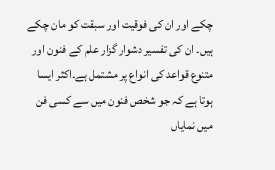چکے اور ان کی فوقیت اور سبقت کو مان چکے ہیں۔ ان کی تفسیر دشوار گزار علم کے فنون اور متنوع قواعد کی انواع پر مشتمل ہے۔اکثر ایسا ہوتا ہے کہ جو شخص فنون میں سے کسی فن میں نمایاں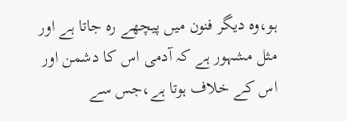ہو،وہ دیگر فنون میں پیچھے رہ جاتا ہے اور مثل مشہور ہے کہ آدمی اس کا دشمن اور اس کے خلاف ہوتا ہے،جس سے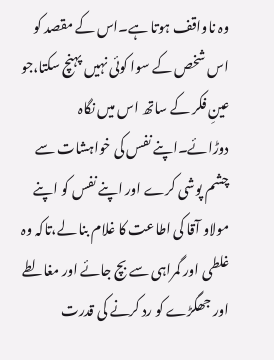وہ ناواقف ہوتا ہے۔اس کے مقصد کو اس شخص کے سوا کوئی نہیں پہنچ سکتا،جو عینِ فکر کے ساتھ اس میں نگاہ دوڑائے۔اپنے نفس کی خواہشات سے چشم پوشی کرے اور اپنے نفس کو اپنے مولاو آقا کی اطاعت کا غلام بنا لے،تاکہ وہ غلطی اور گمراہی سے بچ جائے اور مغالطے اور جھگڑے کو رد کرنے کی قدرت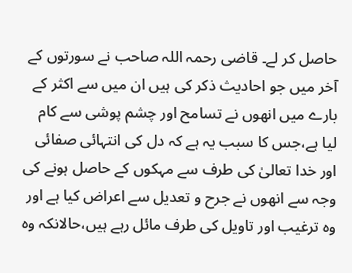حاصل کر لے۔ قاضی رحمہ اللہ صاحب نے سورتوں کے آخر میں جو احادیث ذکر کی ہیں ان میں سے اکثر کے بارے میں انھوں نے تسامح اور چشم پوشی سے کام لیا ہے،جس کا سبب یہ ہے کہ دل کی انتہائی صفائی اور خدا تعالیٰ کی طرف سے مہکوں کے حاصل ہونے کی وجہ سے انھوں نے جرح و تعدیل سے اعراض کیا ہے اور وہ ترغیب اور تاویل کی طرف مائل رہے ہیں،حالانکہ وہ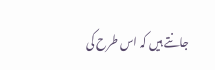جانتے ہیں کہ اس طرح کی